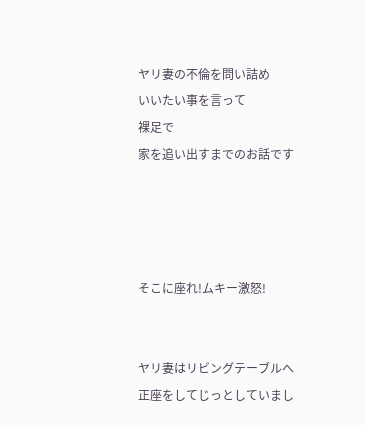ヤリ妻の不倫を問い詰め
いいたい事を言って
裸足で
家を追い出すまでのお話です




そこに座れ!ムキー激怒!


ヤリ妻はリビングテーブルへ
正座をしてじっとしていまし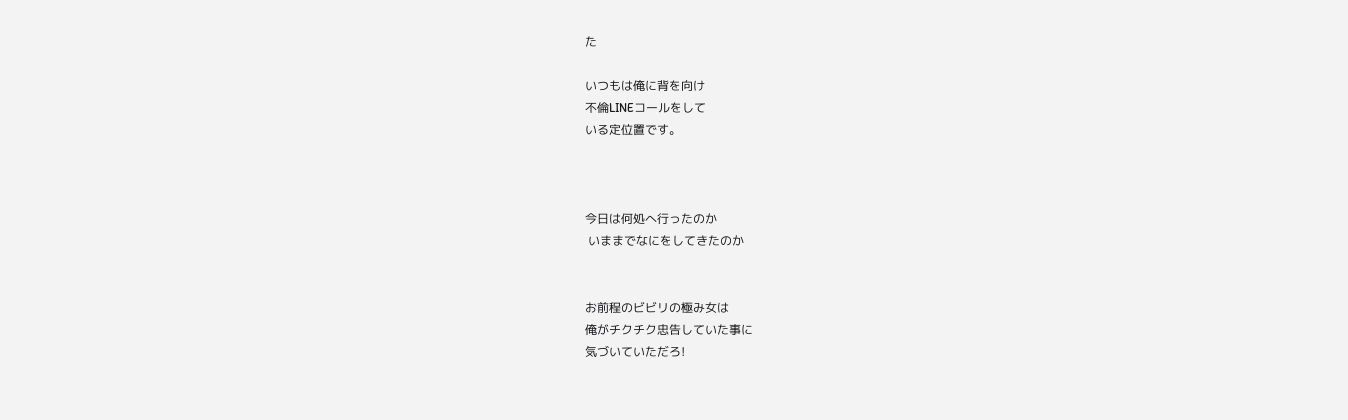た

いつもは俺に背を向け
不倫LINEコールをして
いる定位置です。



今日は何処へ行ったのか
 いままでなにをしてきたのか


お前程のビビリの極み女は
俺がチクチク忠告していた事に
気づいていただろ!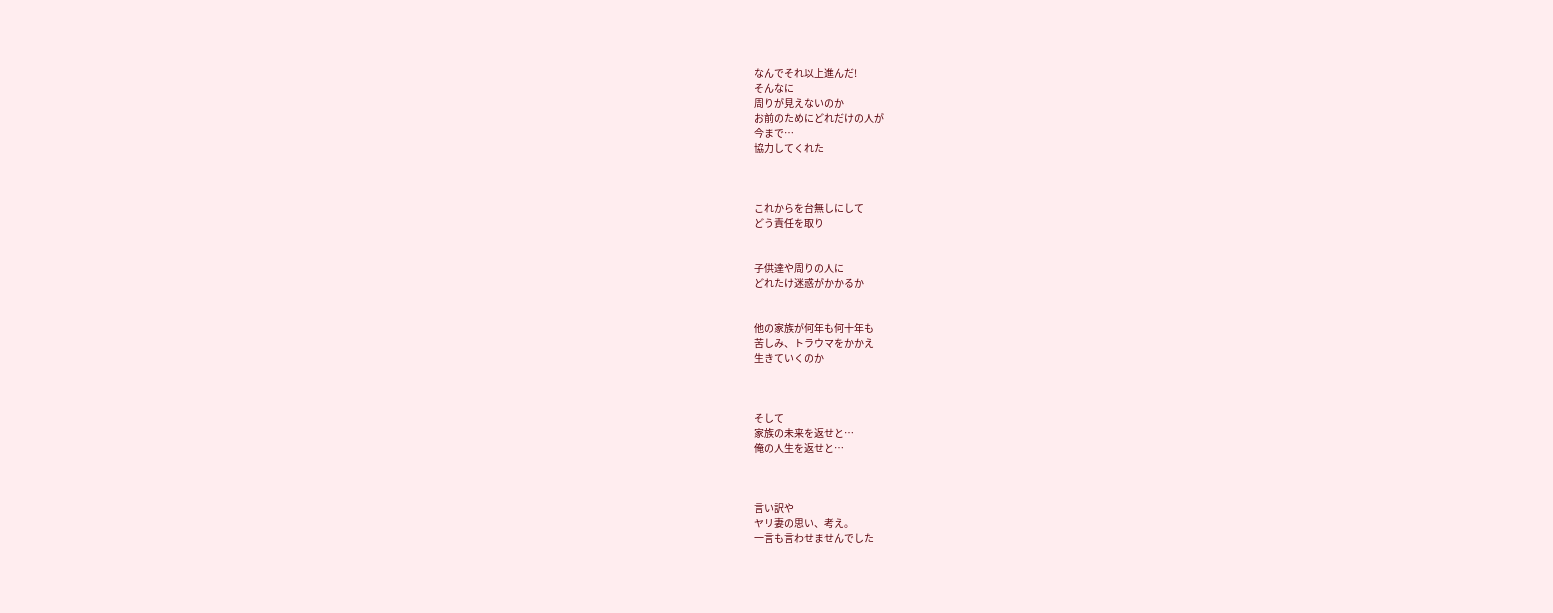なんでそれ以上進んだ!
そんなに
周りが見えないのか
お前のためにどれだけの人が
今まで…
協力してくれた



これからを台無しにして
どう責任を取り


子供達や周りの人に
どれたけ迷惑がかかるか


他の家族が何年も何十年も
苦しみ、トラウマをかかえ
生きていくのか



そして
家族の未来を返せと…
俺の人生を返せと…



言い訳や
ヤリ妻の思い、考え。
一言も言わせませんでした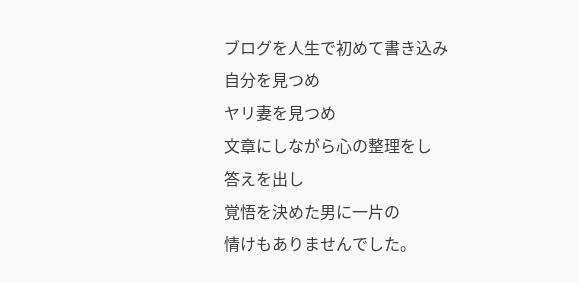ブログを人生で初めて書き込み
自分を見つめ
ヤリ妻を見つめ
文章にしながら心の整理をし
答えを出し
覚悟を決めた男に一片の
情けもありませんでした。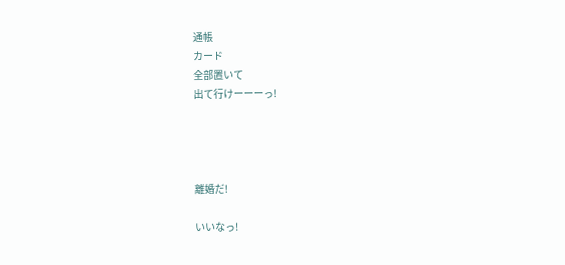通帳
カード
全部置いて
出て行けーーーっ!




離婚だ!

いいなっ!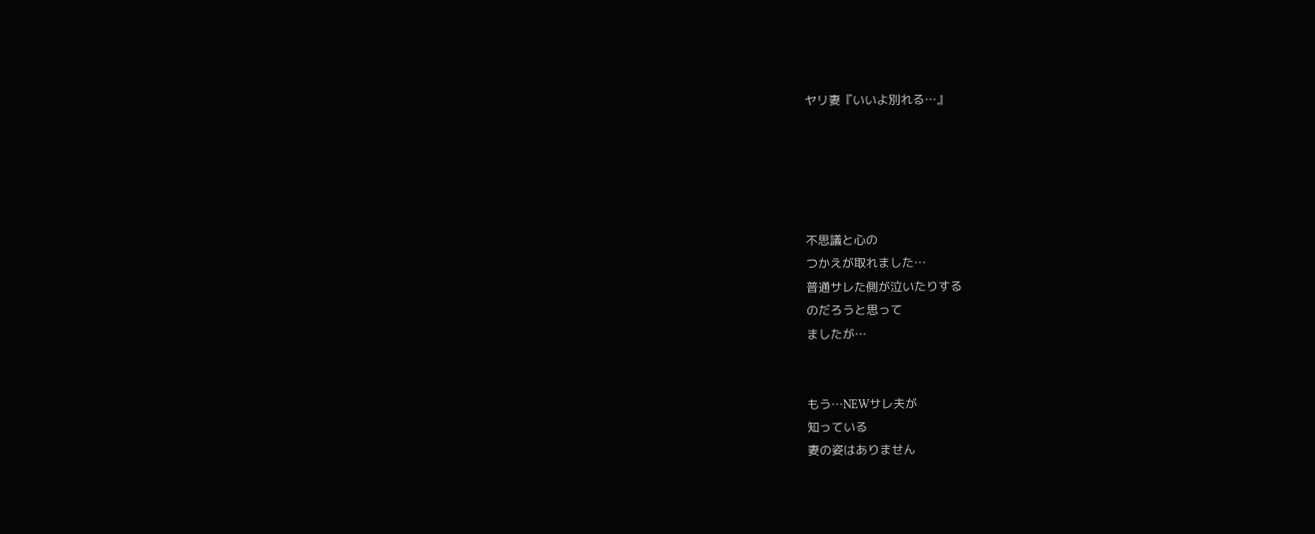ヤリ妻『いいよ別れる…』





不思議と心の
つかえが取れました…
普通サレた側が泣いたりする
のだろうと思って
ましたが…


もう…NEWサレ夫が
知っている
妻の姿はありません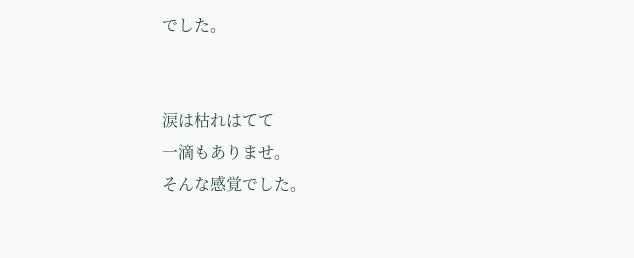でした。


涙は枯れはてて
一滴もありませ。
そんな感覚でした。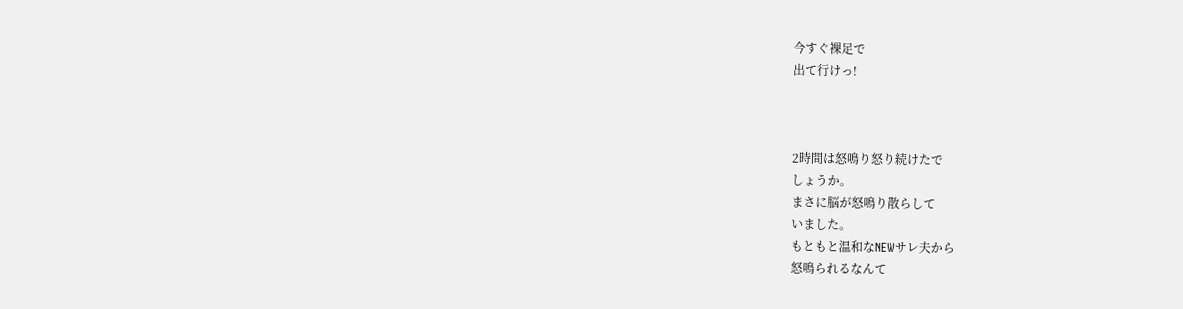今すぐ裸足で
出て行けっ!



2時間は怒鳴り怒り続けたで
しょうか。
まさに脳が怒鳴り散らして
いました。
もともと温和なNEWサレ夫から
怒鳴られるなんて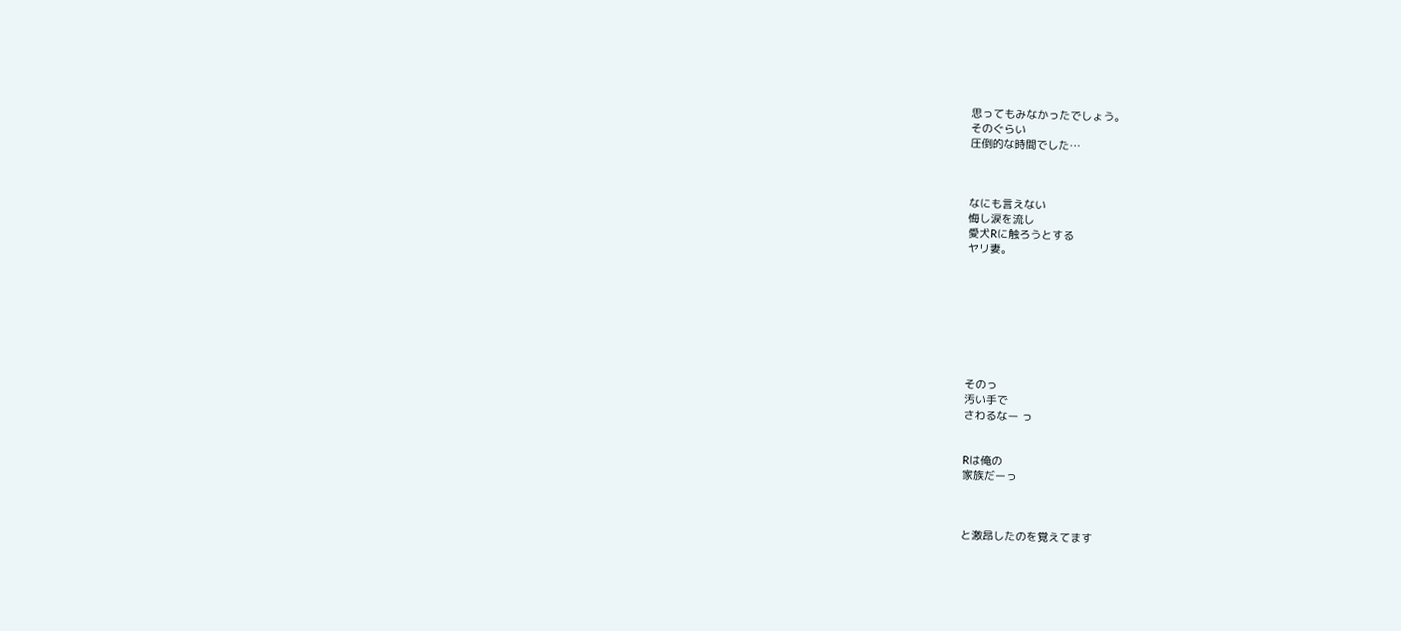思ってもみなかったでしょう。
そのぐらい
圧倒的な時間でした…



なにも言えない
悔し涙を流し
愛犬Rに触ろうとする
ヤリ妻。








そのっ
汚い手で
さわるなー っ


Rは俺の
家族だーっ



と激昂したのを覚えてます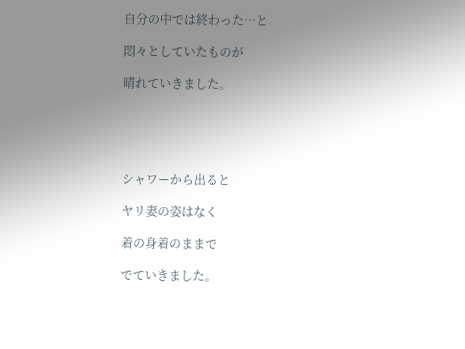自分の中では終わった…と

悶々としていたものが

晴れていきました。





シャワーから出ると

ヤリ妻の姿はなく

着の身着のままで

でていきました。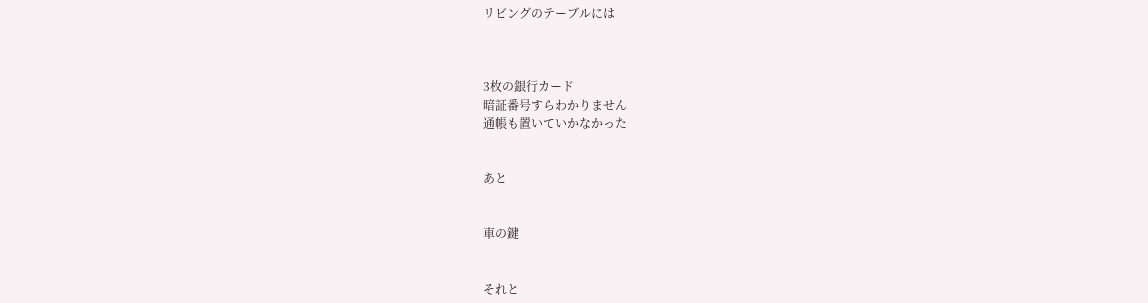リビングのテーブルには



3枚の銀行カード
暗証番号すらわかりません
通帳も置いていかなかった


あと


車の鍵


それと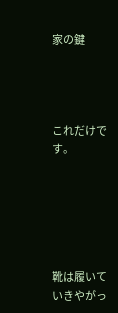家の鍵




これだけです。






靴は履いていきやがっ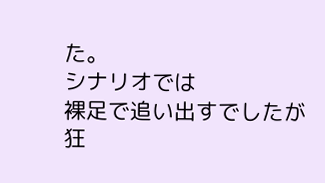た。
シナリオでは
裸足で追い出すでしたが
狂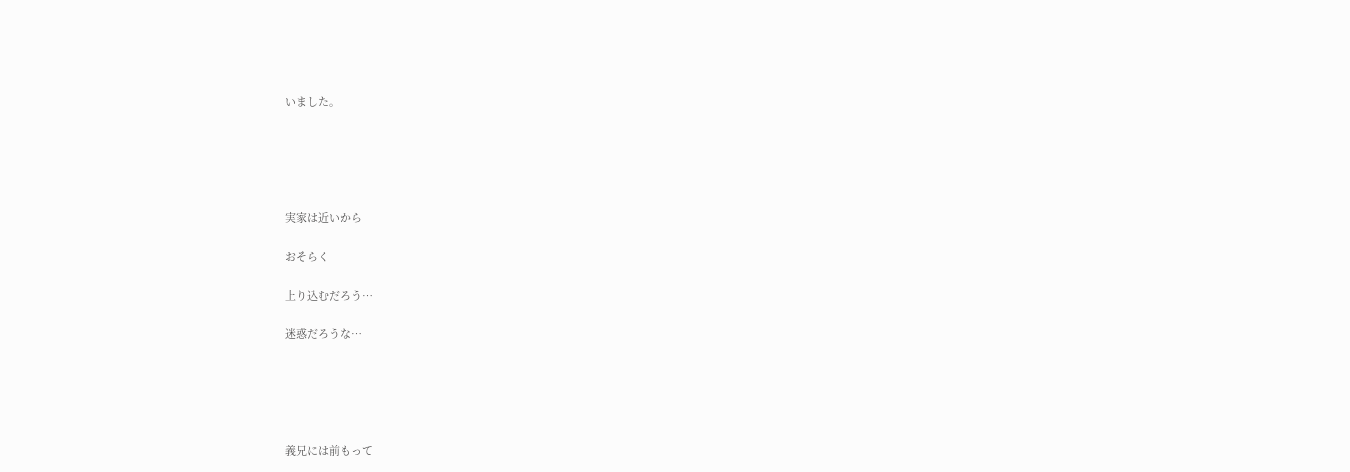いました。





実家は近いから

おそらく

上り込むだろう…

迷惑だろうな…





義兄には前もって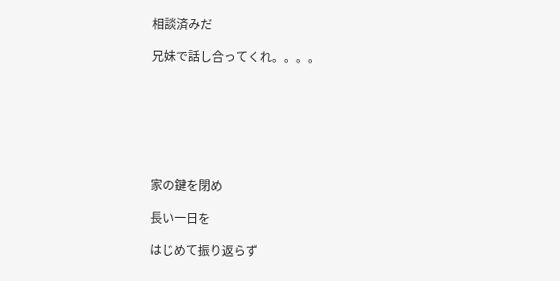相談済みだ

兄妹で話し合ってくれ。。。。







家の鍵を閉め

長い一日を

はじめて振り返らず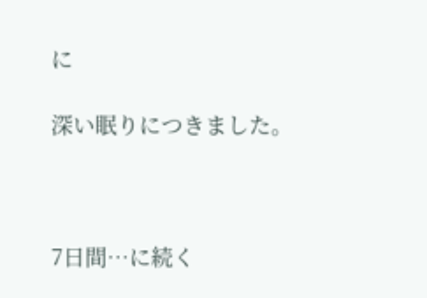に

深い眠りにつきました。



7日間…に続く